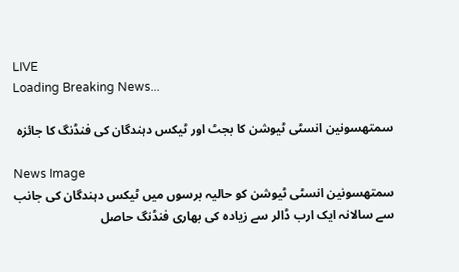LIVE
Loading Breaking News...

سمتھسونین انسٹی ٹیوشن کا بجٹ اور ٹیکس دہندگان کی فنڈنگ کا جائزہ

News Image
سمتھسونین انسٹی ٹیوشن کو حالیہ برسوں میں ٹیکس دہندگان کی جانب سے سالانہ ایک ارب ڈالر سے زیادہ کی بھاری فنڈنگ حاصل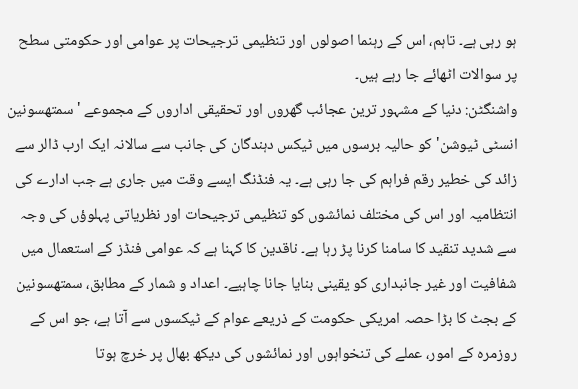ہو رہی ہے۔ تاہم، اس کے رہنما اصولوں اور تنظیمی ترجیحات پر عوامی اور حکومتی سطح پر سوالات اٹھائے جا رہے ہیں۔
واشنگٹن: دنیا کے مشہور ترین عجائب گھروں اور تحقیقی اداروں کے مجموعے 'سمتھسونین انسٹی ٹیوشن' کو حالیہ برسوں میں ٹیکس دہندگان کی جانب سے سالانہ ایک ارب ڈالر سے زائد کی خطیر رقم فراہم کی جا رہی ہے۔ یہ فنڈنگ ایسے وقت میں جاری ہے جب ادارے کی انتظامیہ اور اس کی مختلف نمائشوں کو تنظیمی ترجیحات اور نظریاتی پہلوؤں کی وجہ سے شدید تنقید کا سامنا کرنا پڑ رہا ہے۔ ناقدین کا کہنا ہے کہ عوامی فنڈز کے استعمال میں شفافیت اور غیر جانبداری کو یقینی بنایا جانا چاہیے۔ اعداد و شمار کے مطابق، سمتھسونین کے بجٹ کا بڑا حصہ امریکی حکومت کے ذریعے عوام کے ٹیکسوں سے آتا ہے، جو اس کے روزمرہ کے امور، عملے کی تنخواہوں اور نمائشوں کی دیکھ بھال پر خرچ ہوتا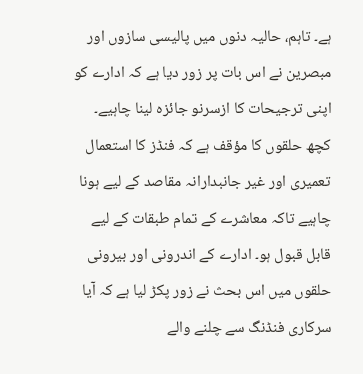ہے۔ تاہم، حالیہ دنوں میں پالیسی سازوں اور مبصرین نے اس بات پر زور دیا ہے کہ ادارے کو اپنی ترجیحات کا ازسرنو جائزہ لینا چاہیے۔ کچھ حلقوں کا مؤقف ہے کہ فنڈز کا استعمال تعمیری اور غیر جانبدارانہ مقاصد کے لیے ہونا چاہیے تاکہ معاشرے کے تمام طبقات کے لیے قابل قبول ہو۔ ادارے کے اندرونی اور بیرونی حلقوں میں اس بحث نے زور پکڑ لیا ہے کہ آیا سرکاری فنڈنگ سے چلنے والے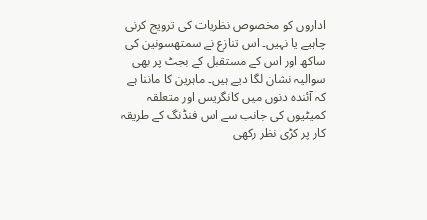اداروں کو مخصوص نظریات کی ترویج کرنی چاہیے یا نہیں۔ اس تنازع نے سمتھسونین کی ساکھ اور اس کے مستقبل کے بجٹ پر بھی سوالیہ نشان لگا دیے ہیں۔ ماہرین کا ماننا ہے کہ آئندہ دنوں میں کانگریس اور متعلقہ کمیٹیوں کی جانب سے اس فنڈنگ کے طریقہ کار پر کڑی نظر رکھی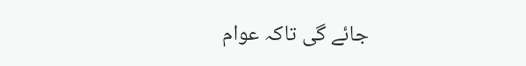جائے گی تاکہ عوام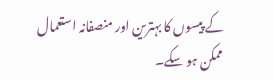کے پیسوں کا بہترین اور منصفانہ استعمال ممکن ہو سکے۔